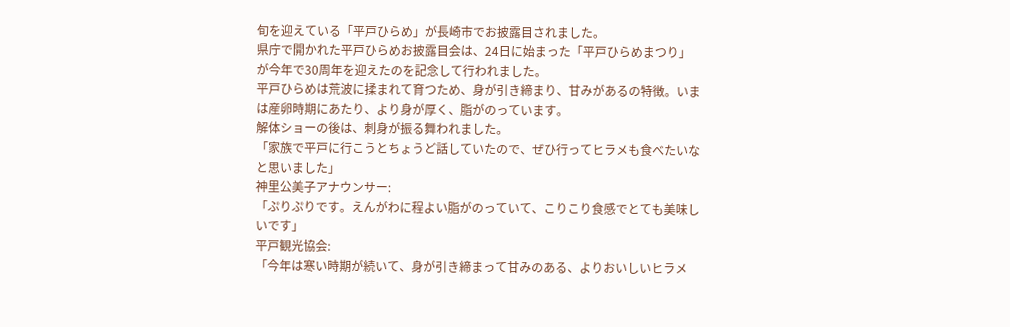旬を迎えている「平戸ひらめ」が長崎市でお披露目されました。
県庁で開かれた平戸ひらめお披露目会は、24日に始まった「平戸ひらめまつり」が今年で30周年を迎えたのを記念して行われました。
平戸ひらめは荒波に揉まれて育つため、身が引き締まり、甘みがあるの特徴。いまは産卵時期にあたり、より身が厚く、脂がのっています。
解体ショーの後は、刺身が振る舞われました。
「家族で平戸に行こうとちょうど話していたので、ぜひ行ってヒラメも食べたいなと思いました」
神里公美子アナウンサー:
「ぷりぷりです。えんがわに程よい脂がのっていて、こりこり食感でとても美味しいです」
平戸観光協会:
「今年は寒い時期が続いて、身が引き締まって甘みのある、よりおいしいヒラメ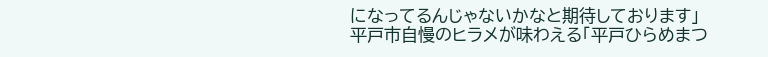になってるんじゃないかなと期待しております」
平戸市自慢のヒラメが味わえる「平戸ひらめまつ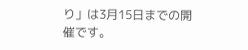り」は3月15日までの開催です。